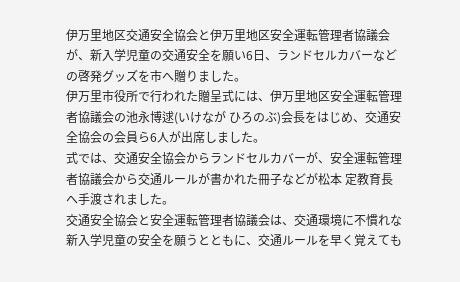伊万里地区交通安全協会と伊万里地区安全運転管理者協議会が、新入学児童の交通安全を願い6日、ランドセルカバーなどの啓発グッズを市へ贈りました。
伊万里市役所で行われた贈呈式には、伊万里地区安全運転管理者協議会の池永博逑(いけなが ひろのぶ)会長をはじめ、交通安全協会の会員ら6人が出席しました。
式では、交通安全協会からランドセルカバーが、安全運転管理者協議会から交通ルールが書かれた冊子などが松本 定教育長へ手渡されました。
交通安全協会と安全運転管理者協議会は、交通環境に不慣れな新入学児童の安全を願うとともに、交通ルールを早く覚えても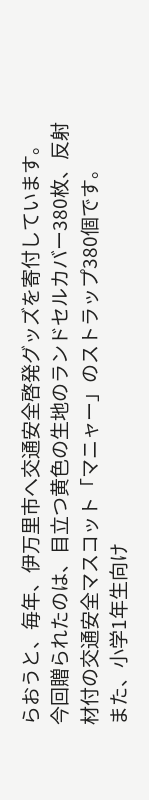らおうと、毎年、伊万里市へ交通安全啓発グッズを寄付しています。
今回贈られたのは、目立つ黄色の生地のランドセルカバー380枚、反射材付の交通安全マスコット「マニャー」のストラップ380個です。
また、小学1年生向け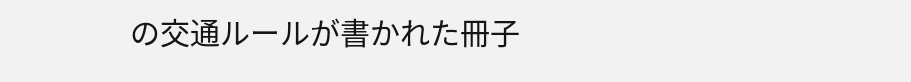の交通ルールが書かれた冊子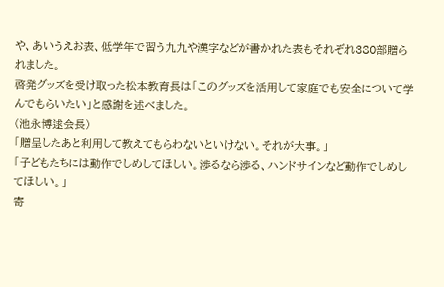や、あいうえお表、低学年で習う九九や漢字などが書かれた表もそれぞれ380部贈られました。
啓発グッズを受け取った松本教育長は「このグッズを活用して家庭でも安全について学んでもらいたい」と感謝を述べました。
(池永博逑会長)
「贈呈したあと利用して教えてもらわないといけない。それが大事。」
「子どもたちには動作でしめしてほしい。渉るなら渉る、ハンドサインなど動作でしめしてほしい。」
寄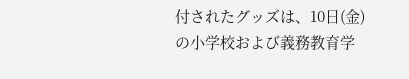付されたグッズは、10日(金)の小学校および義務教育学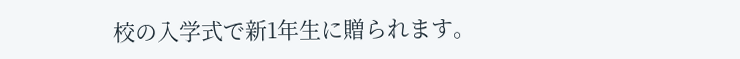校の入学式で新1年生に贈られます。